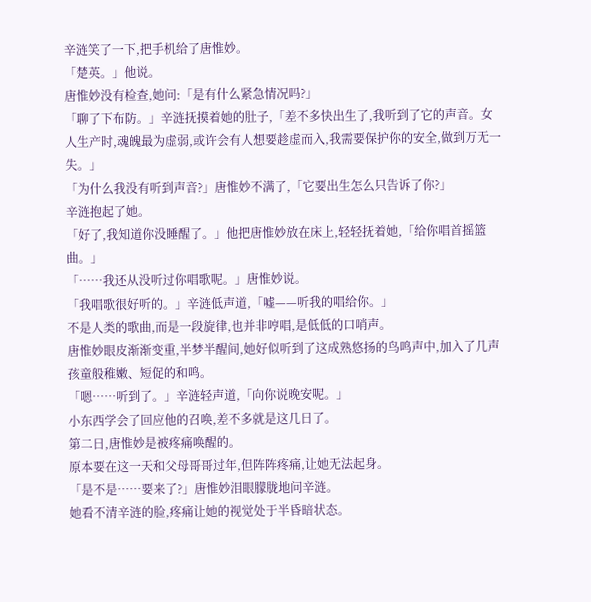辛涟笑了一下,把手机给了唐惟妙。
「楚英。」他说。
唐惟妙没有检查,她问:「是有什么紧急情况吗?」
「聊了下布防。」辛涟抚摸着她的肚子,「差不多快出生了,我听到了它的声音。女人生产时,魂魄最为虚弱,或许会有人想要趁虚而入,我需要保护你的安全,做到万无一失。」
「为什么我没有听到声音?」唐惟妙不满了,「它要出生怎么只告诉了你?」
辛涟抱起了她。
「好了,我知道你没睡醒了。」他把唐惟妙放在床上,轻轻抚着她,「给你唱首摇篮曲。」
「……我还从没听过你唱歌呢。」唐惟妙说。
「我唱歌很好听的。」辛涟低声道,「嘘——听我的唱给你。」
不是人类的歌曲,而是一段旋律,也并非哼唱,是低低的口哨声。
唐惟妙眼皮渐渐变重,半梦半醒间,她好似听到了这成熟悠扬的鸟鸣声中,加入了几声孩童般稚嫩、短促的和鸣。
「嗯……听到了。」辛涟轻声道,「向你说晚安呢。」
小东西学会了回应他的召唤,差不多就是这几日了。
第二日,唐惟妙是被疼痛唤醒的。
原本要在这一天和父母哥哥过年,但阵阵疼痛,让她无法起身。
「是不是……要来了?」唐惟妙泪眼朦胧地问辛涟。
她看不清辛涟的脸,疼痛让她的视觉处于半昏暗状态。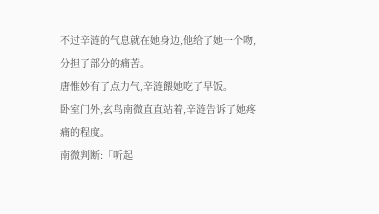不过辛涟的气息就在她身边,他给了她一个吻,分担了部分的痛苦。
唐惟妙有了点力气,辛涟餵她吃了早饭。
卧室门外,玄鸟南微直直站着,辛涟告诉了她疼痛的程度。
南微判断:「听起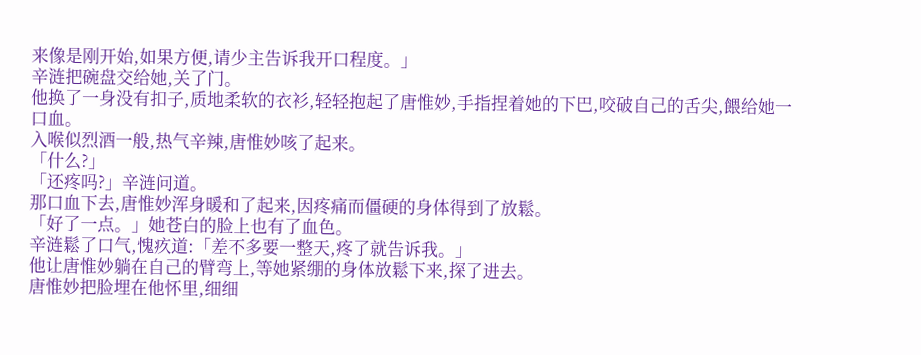来像是刚开始,如果方便,请少主告诉我开口程度。」
辛涟把碗盘交给她,关了门。
他换了一身没有扣子,质地柔软的衣衫,轻轻抱起了唐惟妙,手指捏着她的下巴,咬破自己的舌尖,餵给她一口血。
入喉似烈酒一般,热气辛辣,唐惟妙咳了起来。
「什么?」
「还疼吗?」辛涟问道。
那口血下去,唐惟妙浑身暖和了起来,因疼痛而僵硬的身体得到了放鬆。
「好了一点。」她苍白的脸上也有了血色。
辛涟鬆了口气,愧疚道:「差不多要一整天,疼了就告诉我。」
他让唐惟妙躺在自己的臂弯上,等她紧绷的身体放鬆下来,探了进去。
唐惟妙把脸埋在他怀里,细细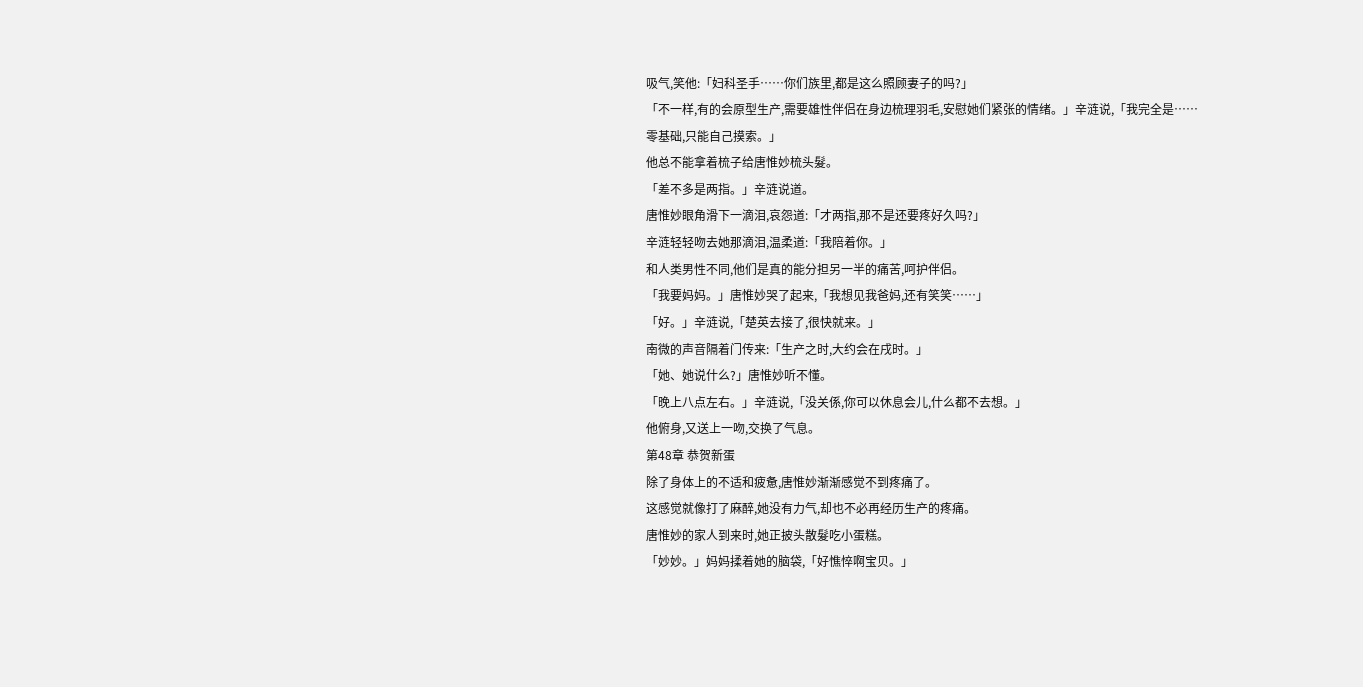吸气,笑他:「妇科圣手……你们族里,都是这么照顾妻子的吗?」
「不一样,有的会原型生产,需要雄性伴侣在身边梳理羽毛,安慰她们紧张的情绪。」辛涟说,「我完全是……零基础,只能自己摸索。」
他总不能拿着梳子给唐惟妙梳头髮。
「差不多是两指。」辛涟说道。
唐惟妙眼角滑下一滴泪,哀怨道:「才两指,那不是还要疼好久吗?」
辛涟轻轻吻去她那滴泪,温柔道:「我陪着你。」
和人类男性不同,他们是真的能分担另一半的痛苦,呵护伴侣。
「我要妈妈。」唐惟妙哭了起来,「我想见我爸妈,还有笑笑……」
「好。」辛涟说,「楚英去接了,很快就来。」
南微的声音隔着门传来:「生产之时,大约会在戌时。」
「她、她说什么?」唐惟妙听不懂。
「晚上八点左右。」辛涟说,「没关係,你可以休息会儿,什么都不去想。」
他俯身,又送上一吻,交换了气息。
第48章 恭贺新蛋
除了身体上的不适和疲惫,唐惟妙渐渐感觉不到疼痛了。
这感觉就像打了麻醉,她没有力气,却也不必再经历生产的疼痛。
唐惟妙的家人到来时,她正披头散髮吃小蛋糕。
「妙妙。」妈妈揉着她的脑袋,「好憔悴啊宝贝。」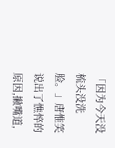「因为今天没梳头没洗脸。」唐惟笑说出了憔悴的原因,撇嘴道,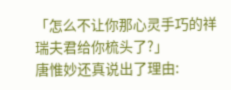「怎么不让你那心灵手巧的祥瑞夫君给你梳头了?」
唐惟妙还真说出了理由: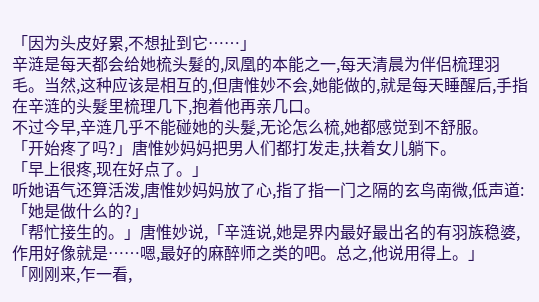「因为头皮好累,不想扯到它……」
辛涟是每天都会给她梳头髮的,凤凰的本能之一,每天清晨为伴侣梳理羽毛。当然,这种应该是相互的,但唐惟妙不会,她能做的,就是每天睡醒后,手指在辛涟的头髮里梳理几下,抱着他再亲几口。
不过今早,辛涟几乎不能碰她的头髮,无论怎么梳,她都感觉到不舒服。
「开始疼了吗?」唐惟妙妈妈把男人们都打发走,扶着女儿躺下。
「早上很疼,现在好点了。」
听她语气还算活泼,唐惟妙妈妈放了心,指了指一门之隔的玄鸟南微,低声道:「她是做什么的?」
「帮忙接生的。」唐惟妙说,「辛涟说,她是界内最好最出名的有羽族稳婆,作用好像就是……嗯,最好的麻醉师之类的吧。总之,他说用得上。」
「刚刚来,乍一看,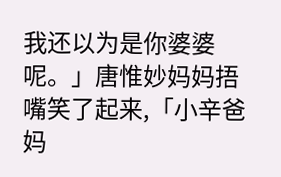我还以为是你婆婆呢。」唐惟妙妈妈捂嘴笑了起来,「小辛爸妈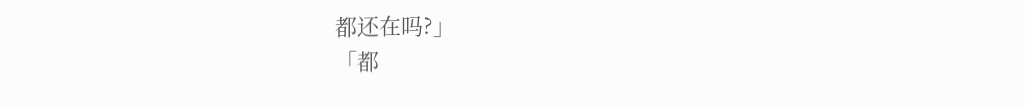都还在吗?」
「都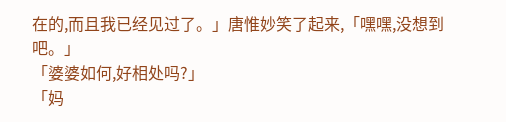在的,而且我已经见过了。」唐惟妙笑了起来,「嘿嘿,没想到吧。」
「婆婆如何,好相处吗?」
「妈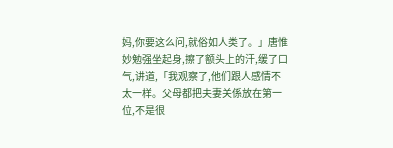妈,你要这么问,就俗如人类了。」唐惟妙勉强坐起身,擦了额头上的汗,缓了口气,讲道,「我观察了,他们跟人感情不太一样。父母都把夫妻关係放在第一位,不是很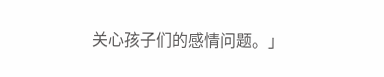关心孩子们的感情问题。」